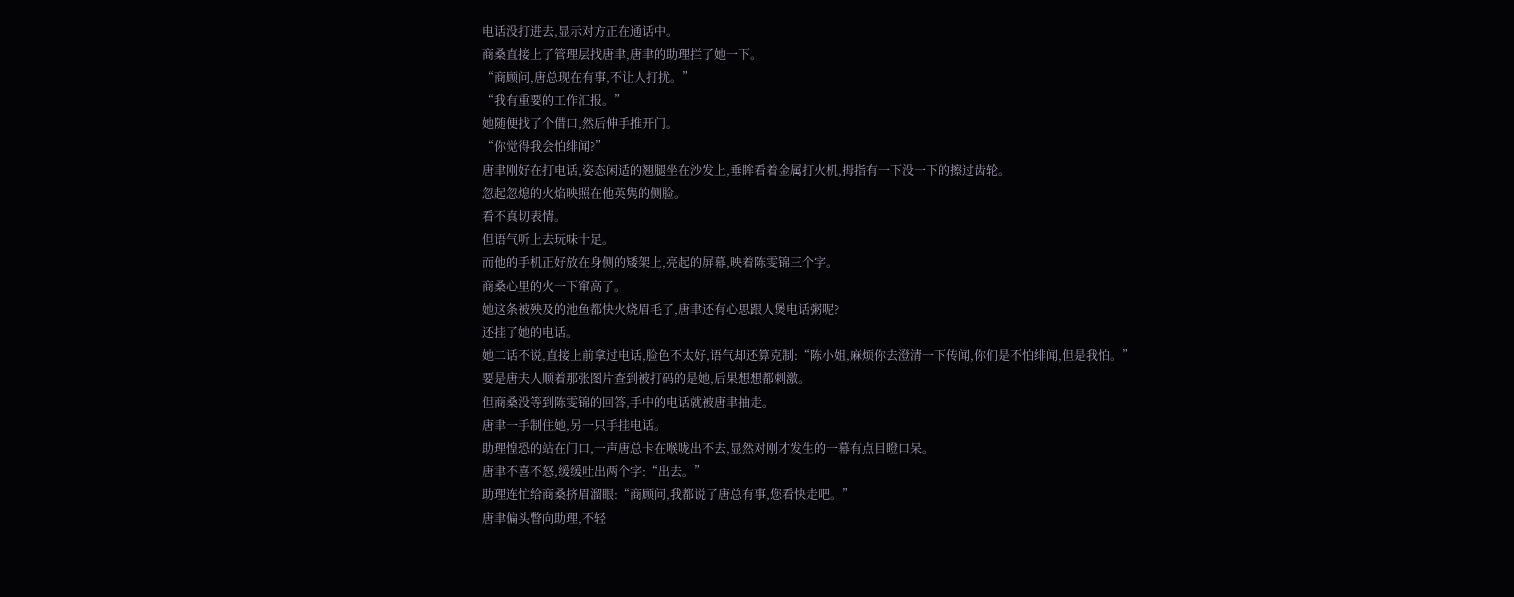电话没打进去,显示对方正在通话中。
商桑直接上了管理层找唐聿,唐聿的助理拦了她一下。
“商顾问,唐总现在有事,不让人打扰。”
“我有重要的工作汇报。”
她随便找了个借口,然后伸手推开门。
“你觉得我会怕绯闻?”
唐聿刚好在打电话,姿态闲适的翘腿坐在沙发上,垂眸看着金属打火机,拇指有一下没一下的擦过齿轮。
忽起忽熄的火焰映照在他英隽的侧脸。
看不真切表情。
但语气听上去玩味十足。
而他的手机正好放在身侧的矮架上,亮起的屏幕,映着陈雯锦三个字。
商桑心里的火一下窜高了。
她这条被殃及的池鱼都快火烧眉毛了,唐聿还有心思跟人煲电话粥呢?
还挂了她的电话。
她二话不说,直接上前拿过电话,脸色不太好,语气却还算克制:“陈小姐,麻烦你去澄清一下传闻,你们是不怕绯闻,但是我怕。”
要是唐夫人顺着那张图片查到被打码的是她,后果想想都刺激。
但商桑没等到陈雯锦的回答,手中的电话就被唐聿抽走。
唐聿一手制住她,另一只手挂电话。
助理惶恐的站在门口,一声唐总卡在喉咙出不去,显然对刚才发生的一幕有点目瞪口呆。
唐聿不喜不怒,缓缓吐出两个字:“出去。”
助理连忙给商桑挤眉溜眼:“商顾问,我都说了唐总有事,您看快走吧。”
唐聿偏头瞥向助理,不轻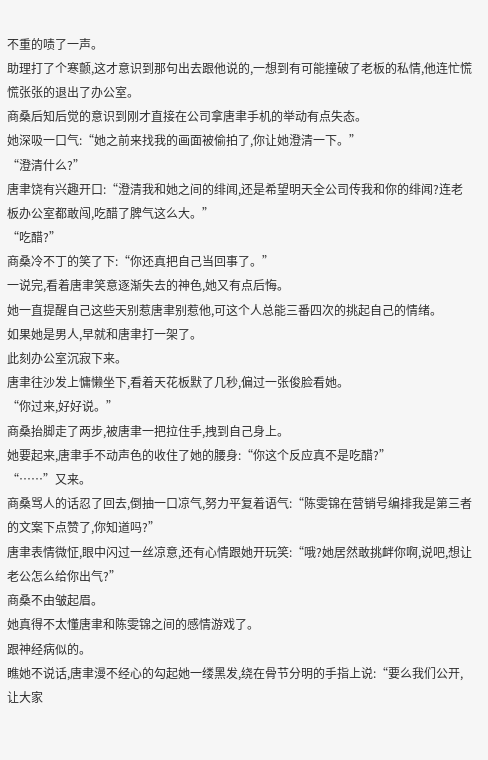不重的啧了一声。
助理打了个寒颤,这才意识到那句出去跟他说的,一想到有可能撞破了老板的私情,他连忙慌慌张张的退出了办公室。
商桑后知后觉的意识到刚才直接在公司拿唐聿手机的举动有点失态。
她深吸一口气:“她之前来找我的画面被偷拍了,你让她澄清一下。”
“澄清什么?”
唐聿饶有兴趣开口:“澄清我和她之间的绯闻,还是希望明天全公司传我和你的绯闻?连老板办公室都敢闯,吃醋了脾气这么大。”
“吃醋?”
商桑冷不丁的笑了下:“你还真把自己当回事了。”
一说完,看着唐聿笑意逐渐失去的神色,她又有点后悔。
她一直提醒自己这些天别惹唐聿别惹他,可这个人总能三番四次的挑起自己的情绪。
如果她是男人,早就和唐聿打一架了。
此刻办公室沉寂下来。
唐聿往沙发上慵懒坐下,看着天花板默了几秒,偏过一张俊脸看她。
“你过来,好好说。”
商桑抬脚走了两步,被唐聿一把拉住手,拽到自己身上。
她要起来,唐聿手不动声色的收住了她的腰身:“你这个反应真不是吃醋?”
“……”又来。
商桑骂人的话忍了回去,倒抽一口凉气,努力平复着语气:“陈雯锦在营销号编排我是第三者的文案下点赞了,你知道吗?”
唐聿表情微怔,眼中闪过一丝凉意,还有心情跟她开玩笑:“哦?她居然敢挑衅你啊,说吧,想让老公怎么给你出气?”
商桑不由皱起眉。
她真得不太懂唐聿和陈雯锦之间的感情游戏了。
跟神经病似的。
瞧她不说话,唐聿漫不经心的勾起她一缕黑发,绕在骨节分明的手指上说:“要么我们公开,让大家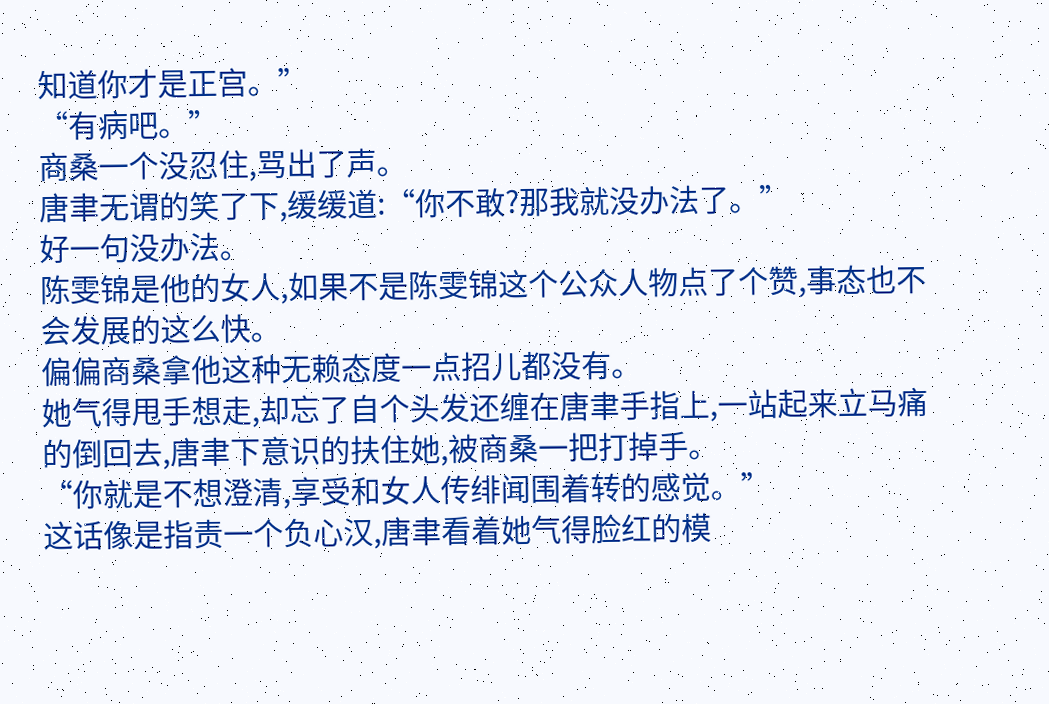知道你才是正宫。”
“有病吧。”
商桑一个没忍住,骂出了声。
唐聿无谓的笑了下,缓缓道:“你不敢?那我就没办法了。”
好一句没办法。
陈雯锦是他的女人,如果不是陈雯锦这个公众人物点了个赞,事态也不会发展的这么快。
偏偏商桑拿他这种无赖态度一点招儿都没有。
她气得甩手想走,却忘了自个头发还缠在唐聿手指上,一站起来立马痛的倒回去,唐聿下意识的扶住她,被商桑一把打掉手。
“你就是不想澄清,享受和女人传绯闻围着转的感觉。”
这话像是指责一个负心汉,唐聿看着她气得脸红的模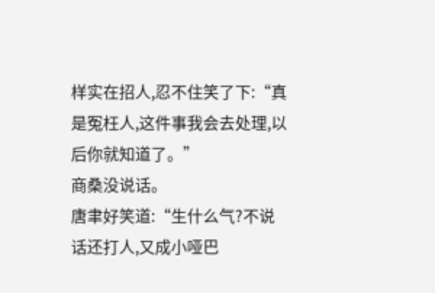样实在招人,忍不住笑了下:“真是冤枉人,这件事我会去处理,以后你就知道了。”
商桑没说话。
唐聿好笑道:“生什么气?不说话还打人,又成小哑巴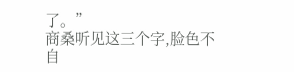了。”
商桑听见这三个字,脸色不自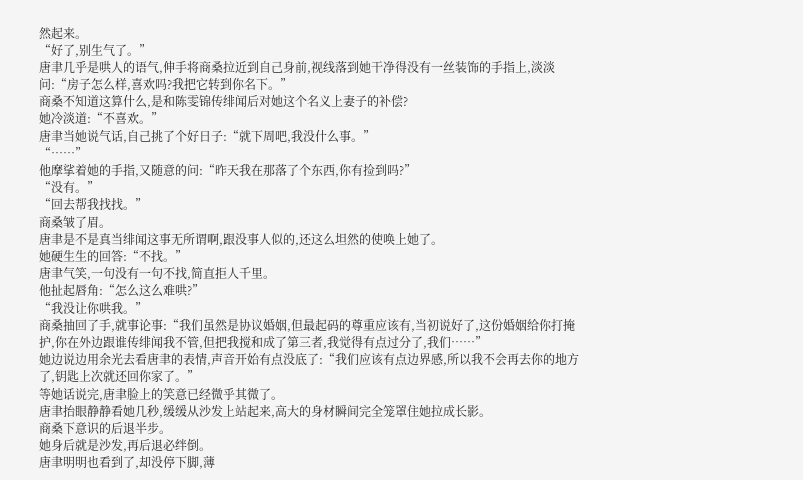然起来。
“好了,别生气了。”
唐聿几乎是哄人的语气,伸手将商桑拉近到自己身前,视线落到她干净得没有一丝装饰的手指上,淡淡问:“房子怎么样,喜欢吗?我把它转到你名下。”
商桑不知道这算什么,是和陈雯锦传绯闻后对她这个名义上妻子的补偿?
她冷淡道:“不喜欢。”
唐聿当她说气话,自己挑了个好日子:“就下周吧,我没什么事。”
“……”
他摩挲着她的手指,又随意的问:“昨天我在那落了个东西,你有捡到吗?”
“没有。”
“回去帮我找找。”
商桑皱了眉。
唐聿是不是真当绯闻这事无所谓啊,跟没事人似的,还这么坦然的使唤上她了。
她硬生生的回答:“不找。”
唐聿气笑,一句没有一句不找,简直拒人千里。
他扯起唇角:“怎么这么难哄?”
“我没让你哄我。”
商桑抽回了手,就事论事:“我们虽然是协议婚姻,但最起码的尊重应该有,当初说好了,这份婚姻给你打掩护,你在外边跟谁传绯闻我不管,但把我搅和成了第三者,我觉得有点过分了,我们……”
她边说边用余光去看唐聿的表情,声音开始有点没底了:“我们应该有点边界感,所以我不会再去你的地方了,钥匙上次就还回你家了。”
等她话说完,唐聿脸上的笑意已经微乎其微了。
唐聿抬眼静静看她几秒,缓缓从沙发上站起来,高大的身材瞬间完全笼罩住她拉成长影。
商桑下意识的后退半步。
她身后就是沙发,再后退必绊倒。
唐聿明明也看到了,却没停下脚,薄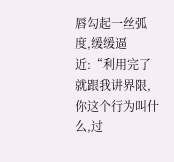唇勾起一丝弧度,缓缓逼近:“利用完了就跟我讲界限,你这个行为叫什么,过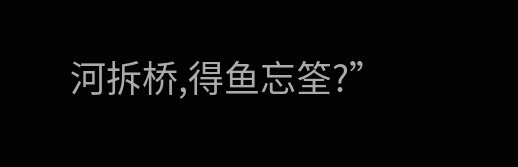河拆桥,得鱼忘筌?”